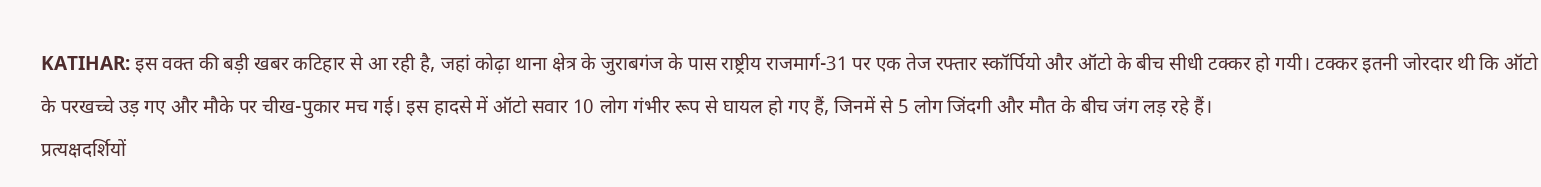KATIHAR: इस वक्त की बड़ी खबर कटिहार से आ रही है, जहां कोढ़ा थाना क्षेत्र के जुराबगंज के पास राष्ट्रीय राजमार्ग-31 पर एक तेज रफ्तार स्कॉर्पियो और ऑटो के बीच सीधी टक्कर हो गयी। टक्कर इतनी जोरदार थी कि ऑटो के परखच्चे उड़ गए और मौके पर चीख-पुकार मच गई। इस हादसे में ऑटो सवार 10 लोग गंभीर रूप से घायल हो गए हैं, जिनमें से 5 लोग जिंदगी और मौत के बीच जंग लड़ रहे हैं।
प्रत्यक्षदर्शियों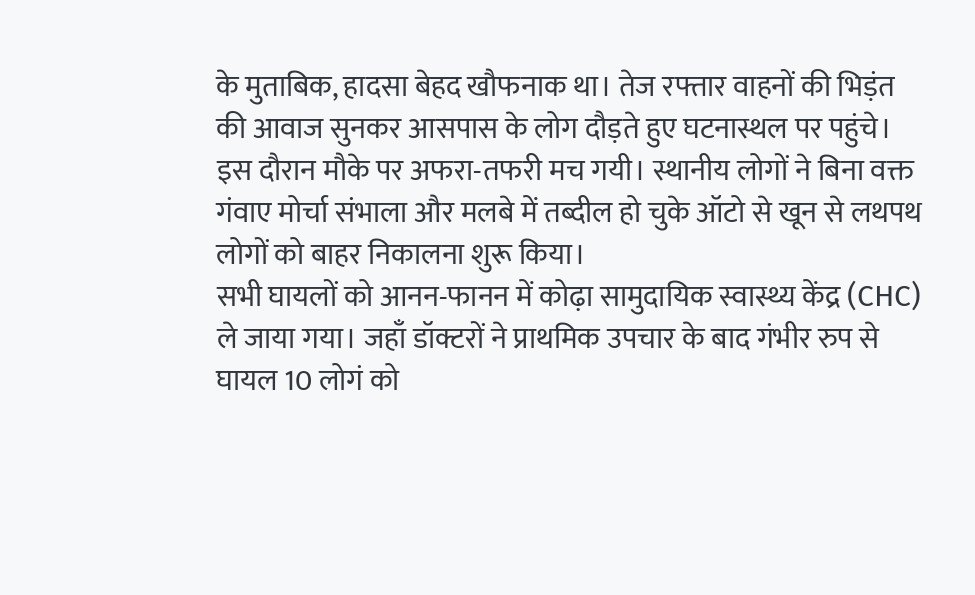के मुताबिक, हादसा बेहद खौफनाक था। तेज रफ्तार वाहनों की भिड़ंत की आवाज सुनकर आसपास के लोग दौड़ते हुए घटनास्थल पर पहुंचे। इस दौरान मौके पर अफरा-तफरी मच गयी। स्थानीय लोगों ने बिना वक्त गंवाए मोर्चा संभाला और मलबे में तब्दील हो चुके ऑटो से खून से लथपथ लोगों को बाहर निकालना शुरू किया।
सभी घायलों को आनन-फानन में कोढ़ा सामुदायिक स्वास्थ्य केंद्र (CHC) ले जाया गया। जहाँ डॉक्टरों ने प्राथमिक उपचार के बाद गंभीर रुप से घायल 10 लोगं को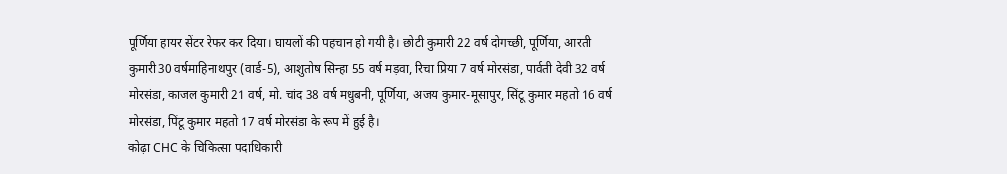पूर्णिया हायर सेंटर रेफर कर दिया। घायलों की पहचान हो गयी है। छोटी कुमारी 22 वर्ष दोगच्छी, पूर्णिया, आरती कुमारी30 वर्षमाहिनाथपुर (वार्ड-5), आशुतोष सिन्हा 55 वर्ष मड़वा, रिचा प्रिया 7 वर्ष मोरसंडा, पार्वती देवी 32 वर्ष मोरसंडा, काजल कुमारी 21 वर्ष, मो. चांद 38 वर्ष मधुबनी, पूर्णिया, अजय कुमार-मूसापुर, सिंटू कुमार महतो 16 वर्ष मोरसंडा, पिंटू कुमार महतो 17 वर्ष मोरसंडा के रूप में हुई है।
कोढ़ा CHC के चिकित्सा पदाधिकारी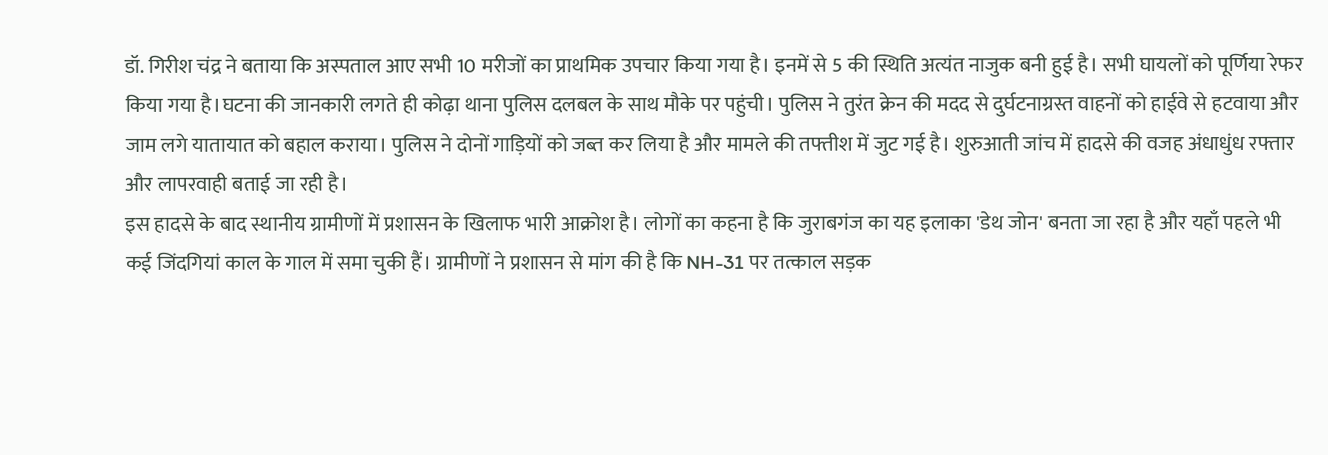डॉ. गिरीश चंद्र ने बताया कि अस्पताल आए सभी 10 मरीजों का प्राथमिक उपचार किया गया है। इनमें से 5 की स्थिति अत्यंत नाजुक बनी हुई है। सभी घायलों को पूर्णिया रेफर किया गया है।घटना की जानकारी लगते ही कोढ़ा थाना पुलिस दलबल के साथ मौके पर पहुंची। पुलिस ने तुरंत क्रेन की मदद से दुर्घटनाग्रस्त वाहनों को हाईवे से हटवाया और जाम लगे यातायात को बहाल कराया। पुलिस ने दोनों गाड़ियों को जब्त कर लिया है और मामले की तफ्तीश में जुट गई है। शुरुआती जांच में हादसे की वजह अंधाधुंध रफ्तार और लापरवाही बताई जा रही है।
इस हादसे के बाद स्थानीय ग्रामीणों में प्रशासन के खिलाफ भारी आक्रोश है। लोगों का कहना है कि जुराबगंज का यह इलाका 'डेथ जोन' बनता जा रहा है और यहाँ पहले भी कई जिंदगियां काल के गाल में समा चुकी हैं। ग्रामीणों ने प्रशासन से मांग की है कि NH-31 पर तत्काल सड़क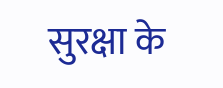सुरक्षा के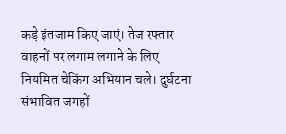कड़े इंतजाम किए जाएं। तेज रफ्तार वाहनों पर लगाम लगाने के लिए नियमित चेकिंग अभियान चले। दुर्घटना संभावित जगहों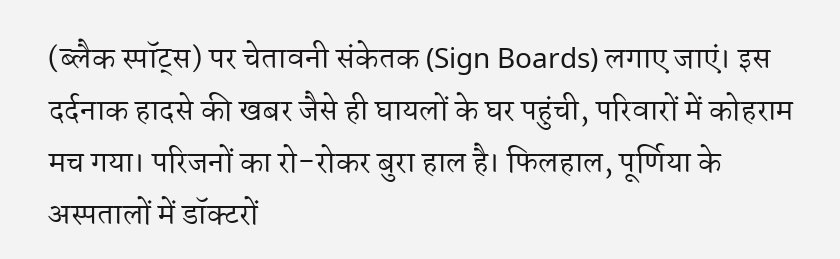(ब्लैक स्पॉट्स) पर चेतावनी संकेतक (Sign Boards) लगाए जाएं। इस दर्दनाक हादसे की खबर जैसे ही घायलों के घर पहुंची, परिवारों में कोहराम मच गया। परिजनों का रो-रोकर बुरा हाल है। फिलहाल, पूर्णिया के अस्पतालों में डॉक्टरों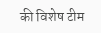की विशेष टीम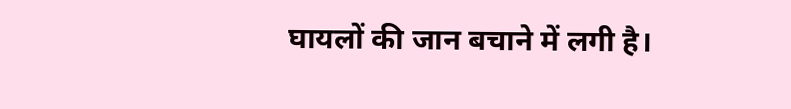घायलों की जान बचाने में लगी है।